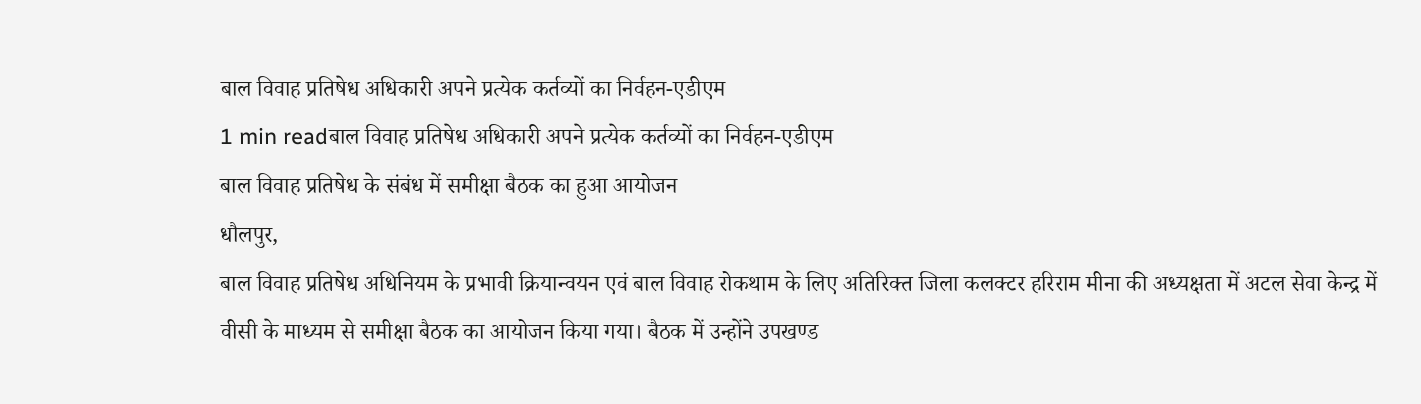बाल विवाह प्रतिषेध अधिकारी अपने प्रत्येक कर्तव्यों का निर्वहन-एडीएम
1 min readबाल विवाह प्रतिषेध अधिकारी अपने प्रत्येक कर्तव्यों का निर्वहन-एडीएम
बाल विवाह प्रतिषेध के संबंध में समीक्षा बैठक का हुआ आयोजन
धौलपुर,
बाल विवाह प्रतिषेध अधिनियम के प्रभावी क्रियान्वयन एवं बाल विवाह रोकथाम के लिए अतिरिक्त जिला कलक्टर हरिराम मीना की अध्यक्षता में अटल सेवा केन्द्र में वीसी के माध्यम से समीक्षा बैठक का आयोजन किया गया। बैठक में उन्होंने उपखण्ड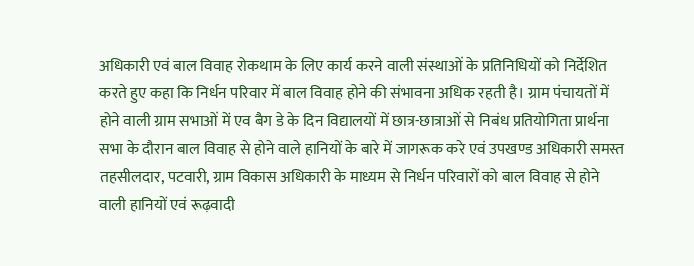अधिकारी एवं बाल विवाह रोकथाम के लिए कार्य करने वाली संस्थाओं के प्रतिनिधियों को निर्देशित करते हुए कहा कि निर्धन परिवार में बाल विवाह होने की संभावना अधिक रहती है। ग्राम पंचायतों में होने वाली ग्राम सभाओं में एव बैग डे के दिन विद्यालयों में छात्र-छात्राओं से निबंध प्रतियोगिता प्रार्थना सभा के दौरान बाल विवाह से होने वाले हानियों के बारे में जागरूक करे एवं उपखण्ड अधिकारी समस्त तहसीलदार, पटवारी, ग्राम विकास अधिकारी के माध्यम से निर्धन परिवारों को बाल विवाह से होने वाली हानियों एवं रूढ़वादी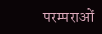परम्पराओं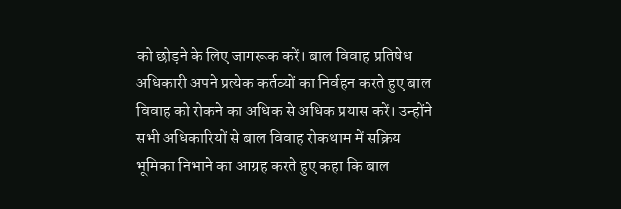को छोड़ने के लिए जागरूक करें। बाल विवाह प्रतिषेध अधिकारी अपने प्रत्येक कर्तव्यों का निर्वहन करते हुए बाल विवाह को रोकने का अधिक से अधिक प्रयास करें। उन्होंने सभी अधिकारियों से बाल विवाह रोकथाम में सक्रिय भूमिका निभाने का आग्रह करते हुए कहा कि बाल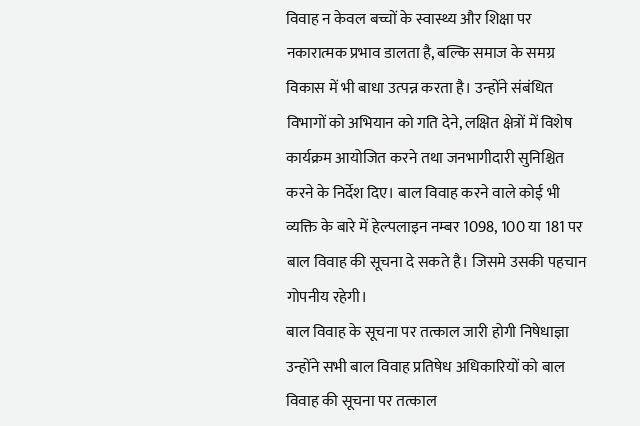विवाह न केवल बच्चों के स्वास्थ्य और शिक्षा पर नकारात्मक प्रभाव डालता है, बल्कि समाज के समग्र विकास में भी बाधा उत्पन्न करता है। उन्होंने संबंधित विभागों को अभियान को गति देने, लक्षित क्षेत्रों में विशेष कार्यक्रम आयोजित करने तथा जनभागीदारी सुनिश्चित करने के निर्देश दिए। बाल विवाह करने वाले कोई भी व्यक्ति के बारे में हेल्पलाइन नम्बर 1098, 100 या 181 पर बाल विवाह की सूचना दे सकते है। जिसमे उसकी पहचान गोपनीय रहेगी।
बाल विवाह के सूचना पर तत्काल जारी होगी निषेधाज्ञा
उन्होंने सभी बाल विवाह प्रतिषेध अधिकारियों को बाल विवाह की सूचना पर तत्काल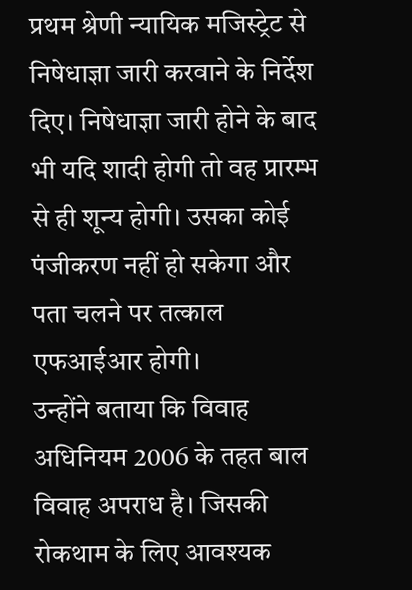प्रथम श्रेणी न्यायिक मजिस्ट्रेट से निषेधाज्ञा जारी करवाने के निर्देश दिए। निषेधाज्ञा जारी होने के बाद भी यदि शादी होगी तो वह प्रारम्भ से ही शून्य होगी। उसका कोई पंजीकरण नहीं हो सकेगा और पता चलने पर तत्काल एफआईआर होगी।
उन्होंने बताया कि विवाह अधिनियम 2006 के तहत बाल विवाह अपराध है। जिसकी रोकथाम के लिए आवश्यक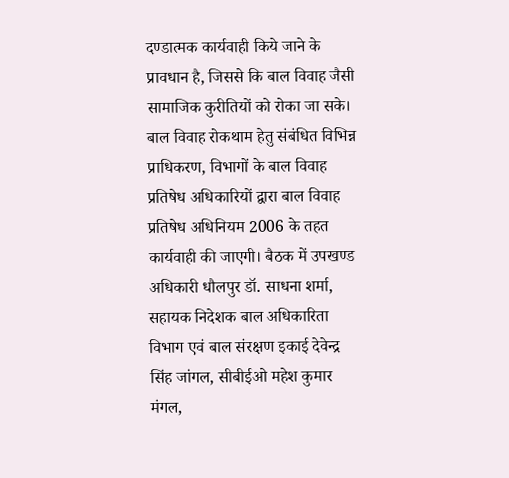दण्डात्मक कार्यवाही किये जाने के प्रावधान है, जिससे कि बाल विवाह जैसी सामाजिक कुरीतियों को रोका जा सके। बाल विवाह रोकथाम हेतु संबंधित विभिन्न प्राधिकरण, विभागों के बाल विवाह प्रतिषेध अधिकारियों द्वारा बाल विवाह प्रतिषेध अधिनियम 2006 के तहत कार्यवाही की जाएगी। बैठक में उपखण्ड अधिकारी धौलपुर डॉ. साधना शर्मा, सहायक निदेशक बाल अधिकारिता विभाग एवं बाल संरक्षण इकाई देवेन्द्र सिंह जांगल, सीबीईओ महेश कुमार मंगल,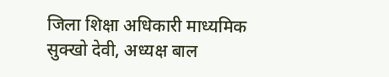जिला शिक्षा अधिकारी माध्यमिक सुक्खो देवी, अध्यक्ष बाल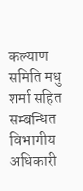कल्याण समिति मधु शर्मा सहित सम्बन्धित विभागीय अधिकारी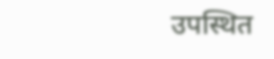उपस्थित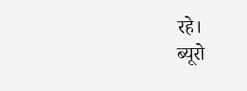रहे।
ब्यूरो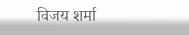विजय शर्मा